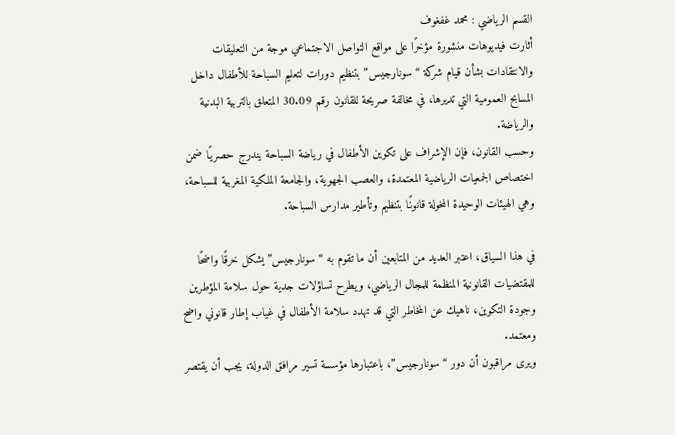القسم الرياضي : محمد غفغوف
أثارت فيديوهات منشورة مؤخرًا على مواقع التواصل الاجتماعي موجة من التعليقات والانتقادات بشأن قيام شركة “سونارجيس” بتنظيم دورات لتعليم السباحة للأطفال داخل المسابح العمومية التي تديرها، في مخالفة صريحة للقانون رقم 30.09 المتعلق بالتربية البدنية والرياضة.
وحسب القانون، فإن الإشراف على تكوين الأطفال في رياضة السباحة يندرج حصريًا ضمن اختصاص الجمعيات الرياضية المعتمدة، والعصب الجهوية، والجامعة الملكية المغربية للسباحة، وهي الهيئات الوحيدة المخولة قانونًا بتنظيم وتأطير مدارس السباحة.

في هذا السياق، اعتبر العديد من المتابعين أن ما تقوم به “سونارجيس” يشكل خرقًا واضحًا للمقتضيات القانونية المنظمة للمجال الرياضي، ويطرح تساؤلات جدية حول سلامة المؤطرين وجودة التكوين، ناهيك عن المخاطر التي قد تهدد سلامة الأطفال في غياب إطار قانوني واضح ومعتمد.
ويرى مراقبون أن دور “سونارجيس”، باعتبارها مؤسسة تسير مرافق الدولة، يجب أن يقتصر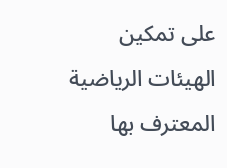على تمكين الهيئات الرياضية المعترف بها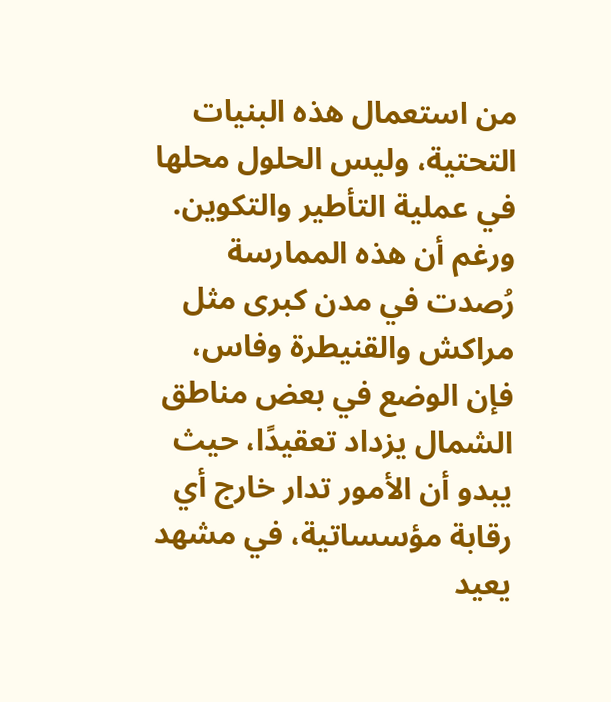من استعمال هذه البنيات التحتية، وليس الحلول محلها في عملية التأطير والتكوين.
ورغم أن هذه الممارسة رُصدت في مدن كبرى مثل مراكش والقنيطرة وفاس، فإن الوضع في بعض مناطق الشمال يزداد تعقيدًا، حيث يبدو أن الأمور تدار خارج أي رقابة مؤسساتية، في مشهد يعيد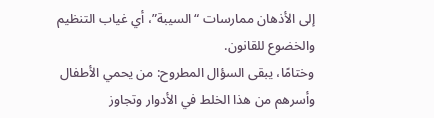إلى الأذهان ممارسات “السيبة”، أي غياب التنظيم والخضوع للقانون.
وختامًا، يبقى السؤال المطروح: من يحمي الأطفال وأسرهم من هذا الخلط في الأدوار وتجاوز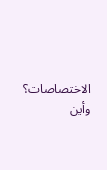الاختصاصات؟ وأين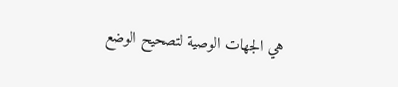هي الجهات الوصية لتصحيح الوضع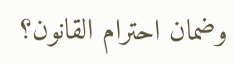وضمان احترام القانون؟